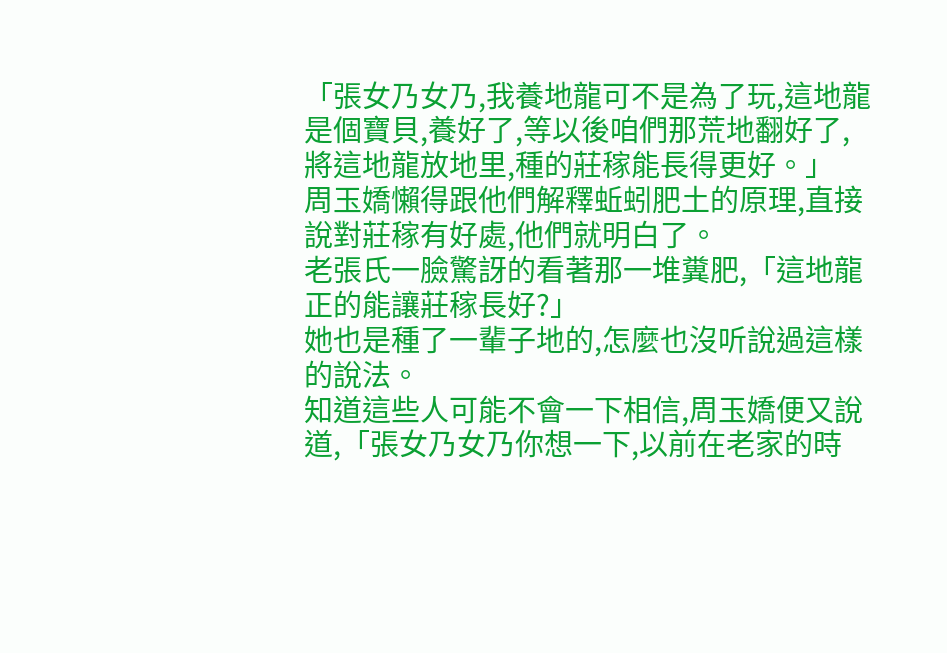「張女乃女乃,我養地龍可不是為了玩,這地龍是個寶貝,養好了,等以後咱們那荒地翻好了,將這地龍放地里,種的莊稼能長得更好。」
周玉嬌懶得跟他們解釋蚯蚓肥土的原理,直接說對莊稼有好處,他們就明白了。
老張氏一臉驚訝的看著那一堆糞肥,「這地龍正的能讓莊稼長好?」
她也是種了一輩子地的,怎麼也沒听說過這樣的說法。
知道這些人可能不會一下相信,周玉嬌便又說道,「張女乃女乃你想一下,以前在老家的時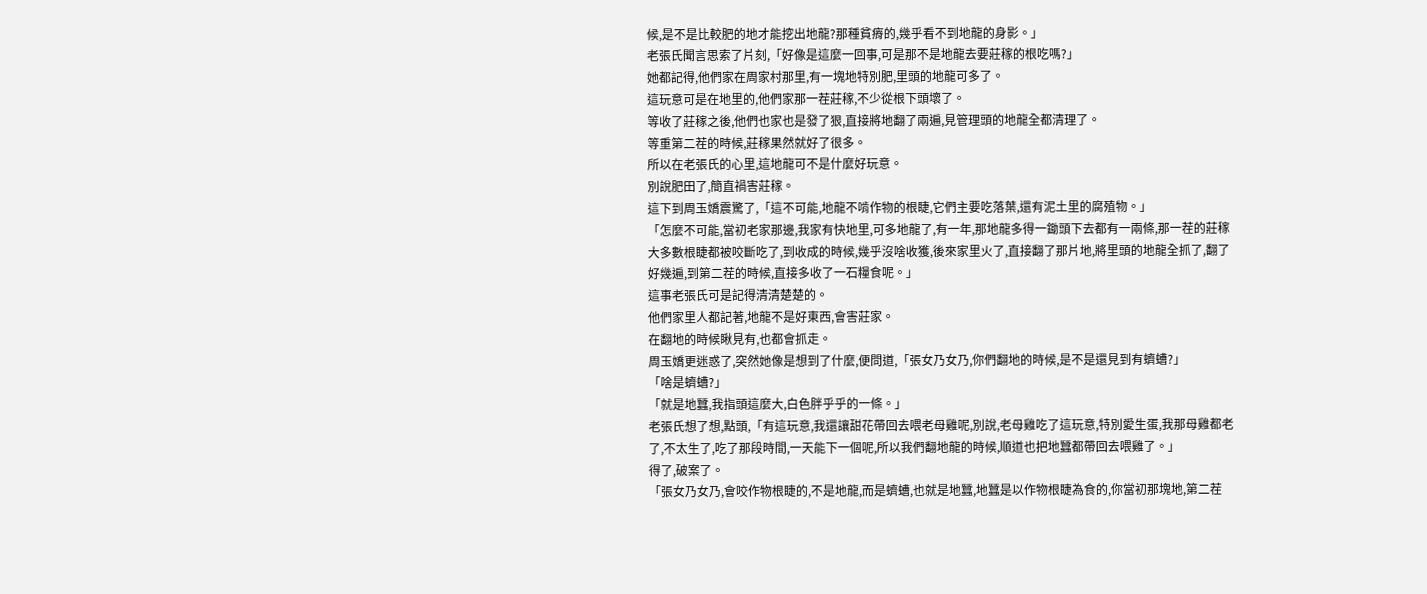候,是不是比較肥的地才能挖出地龍?那種貧瘠的,幾乎看不到地龍的身影。」
老張氏聞言思索了片刻,「好像是這麼一回事,可是那不是地龍去要莊稼的根吃嗎?」
她都記得,他們家在周家村那里,有一塊地特別肥,里頭的地龍可多了。
這玩意可是在地里的,他們家那一茬莊稼,不少從根下頭壞了。
等收了莊稼之後,他們也家也是發了狠,直接將地翻了兩遍,見管理頭的地龍全都清理了。
等重第二茬的時候,莊稼果然就好了很多。
所以在老張氏的心里,這地龍可不是什麼好玩意。
別說肥田了,簡直禍害莊稼。
這下到周玉嬌震驚了,「這不可能,地龍不啃作物的根睫,它們主要吃落葉,還有泥土里的腐殖物。」
「怎麼不可能,當初老家那邊,我家有快地里,可多地龍了,有一年,那地龍多得一鋤頭下去都有一兩條,那一茬的莊稼大多數根睫都被咬斷吃了,到收成的時候,幾乎沒啥收獲,後來家里火了,直接翻了那片地,將里頭的地龍全抓了,翻了好幾遍,到第二茬的時候,直接多收了一石糧食呢。」
這事老張氏可是記得清清楚楚的。
他們家里人都記著,地龍不是好東西,會害莊家。
在翻地的時候瞅見有,也都會抓走。
周玉嬌更迷惑了,突然她像是想到了什麼,便問道,「張女乃女乃,你們翻地的時候,是不是還見到有蠐螬?」
「啥是蠐螬?」
「就是地蠶,我指頭這麼大,白色胖乎乎的一條。」
老張氏想了想,點頭,「有這玩意,我還讓甜花帶回去喂老母雞呢,別說,老母雞吃了這玩意,特別愛生蛋,我那母雞都老了,不太生了,吃了那段時間,一天能下一個呢,所以我們翻地龍的時候,順道也把地蠶都帶回去喂雞了。」
得了,破案了。
「張女乃女乃,會咬作物根睫的,不是地龍,而是蠐螬,也就是地蠶,地蠶是以作物根睫為食的,你當初那塊地,第二茬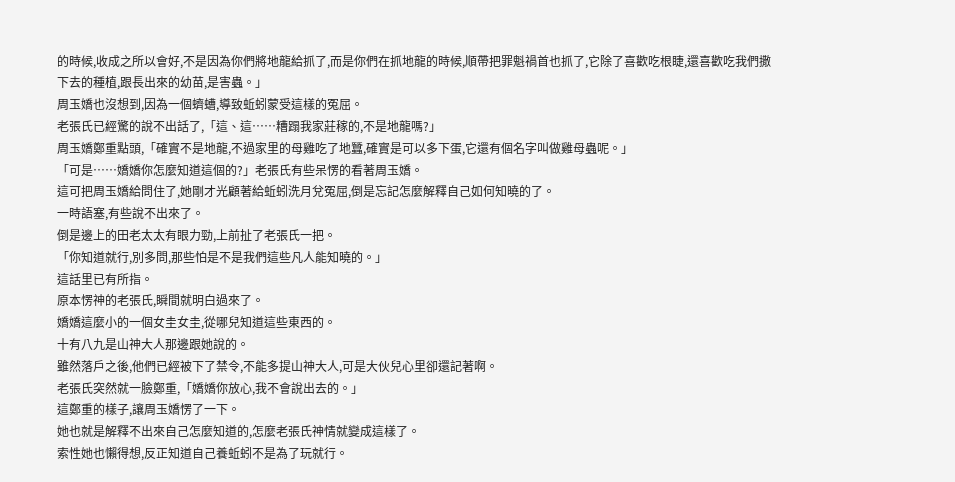的時候,收成之所以會好,不是因為你們將地龍給抓了,而是你們在抓地龍的時候,順帶把罪魁禍首也抓了,它除了喜歡吃根睫,還喜歡吃我們撒下去的種植,跟長出來的幼苗,是害蟲。」
周玉嬌也沒想到,因為一個蠐螬,導致蚯蚓蒙受這樣的冤屈。
老張氏已經驚的說不出話了,「這、這……糟蹋我家莊稼的,不是地龍嗎?」
周玉嬌鄭重點頭,「確實不是地龍,不過家里的母雞吃了地蠶,確實是可以多下蛋,它還有個名字叫做雞母蟲呢。」
「可是……嬌嬌你怎麼知道這個的?」老張氏有些呆愣的看著周玉嬌。
這可把周玉嬌給問住了,她剛才光顧著給蚯蚓洗月兌冤屈,倒是忘記怎麼解釋自己如何知曉的了。
一時語塞,有些說不出來了。
倒是邊上的田老太太有眼力勁,上前扯了老張氏一把。
「你知道就行,別多問,那些怕是不是我們這些凡人能知曉的。」
這話里已有所指。
原本愣神的老張氏,瞬間就明白過來了。
嬌嬌這麼小的一個女圭女圭,從哪兒知道這些東西的。
十有八九是山神大人那邊跟她說的。
雖然落戶之後,他們已經被下了禁令,不能多提山神大人,可是大伙兒心里卻還記著啊。
老張氏突然就一臉鄭重,「嬌嬌你放心,我不會說出去的。」
這鄭重的樣子,讓周玉嬌愣了一下。
她也就是解釋不出來自己怎麼知道的,怎麼老張氏神情就變成這樣了。
索性她也懶得想,反正知道自己養蚯蚓不是為了玩就行。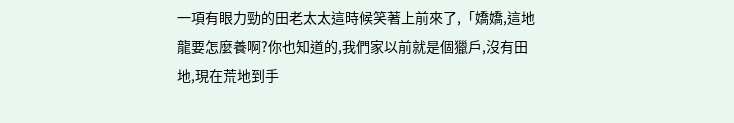一項有眼力勁的田老太太這時候笑著上前來了,「嬌嬌,這地龍要怎麼養啊?你也知道的,我們家以前就是個獵戶,沒有田地,現在荒地到手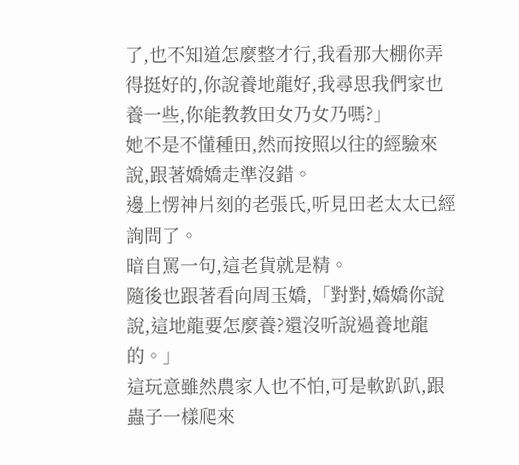了,也不知道怎麼整才行,我看那大棚你弄得挺好的,你說養地龍好,我尋思我們家也養一些,你能教教田女乃女乃嗎?」
她不是不懂種田,然而按照以往的經驗來說,跟著嬌嬌走準沒錯。
邊上愣神片刻的老張氏,听見田老太太已經詢問了。
暗自罵一句,這老貨就是精。
隨後也跟著看向周玉嬌,「對對,嬌嬌你說說,這地龍要怎麼養?還沒听說過養地龍的。」
這玩意雖然農家人也不怕,可是軟趴趴,跟蟲子一樣爬來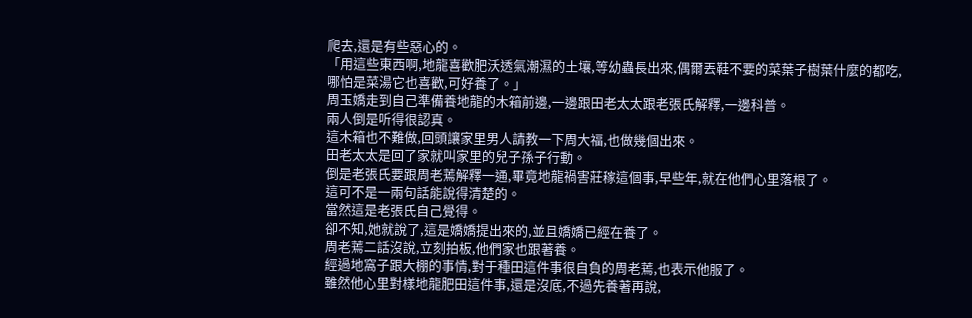爬去,還是有些惡心的。
「用這些東西啊,地龍喜歡肥沃透氣潮濕的土壤,等幼蟲長出來,偶爾丟鞋不要的菜葉子樹葉什麼的都吃,哪怕是菜湯它也喜歡,可好養了。」
周玉嬌走到自己準備養地龍的木箱前邊,一邊跟田老太太跟老張氏解釋,一邊科普。
兩人倒是听得很認真。
這木箱也不難做,回頭讓家里男人請教一下周大福,也做幾個出來。
田老太太是回了家就叫家里的兒子孫子行動。
倒是老張氏要跟周老蔫解釋一通,畢竟地龍禍害莊稼這個事,早些年,就在他們心里落根了。
這可不是一兩句話能說得清楚的。
當然這是老張氏自己覺得。
卻不知,她就說了,這是嬌嬌提出來的,並且嬌嬌已經在養了。
周老蔫二話沒說,立刻拍板,他們家也跟著養。
經過地窩子跟大棚的事情,對于種田這件事很自負的周老蔫,也表示他服了。
雖然他心里對樣地龍肥田這件事,還是沒底,不過先養著再說,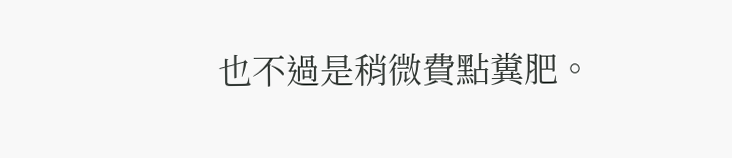也不過是稍微費點糞肥。